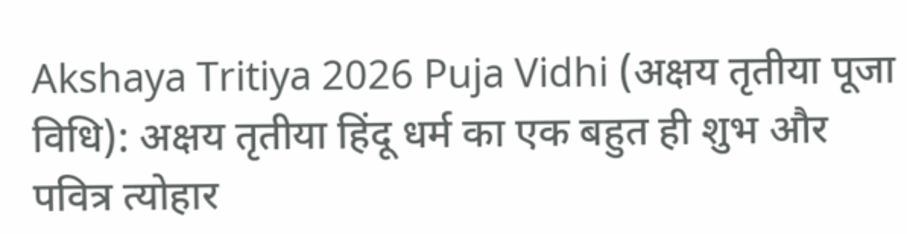Akshaya Tritiya 2026 Puja Vidhi (अक्षय तृतीया पूजा विधि): अक्षय तृतीया हिंदू धर्म का एक बहुत ही शुभ और पवित्र त्योहार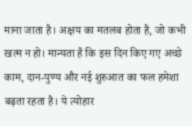माना जाता है। अक्षय का मतलब होता है, जो कभी खत्म न हो। मान्यता है कि इस दिन किए गए अच्छे काम, दान-पुण्य और नई शुरुआत का फल हमेशा बढ़ता रहता है। ये त्योहार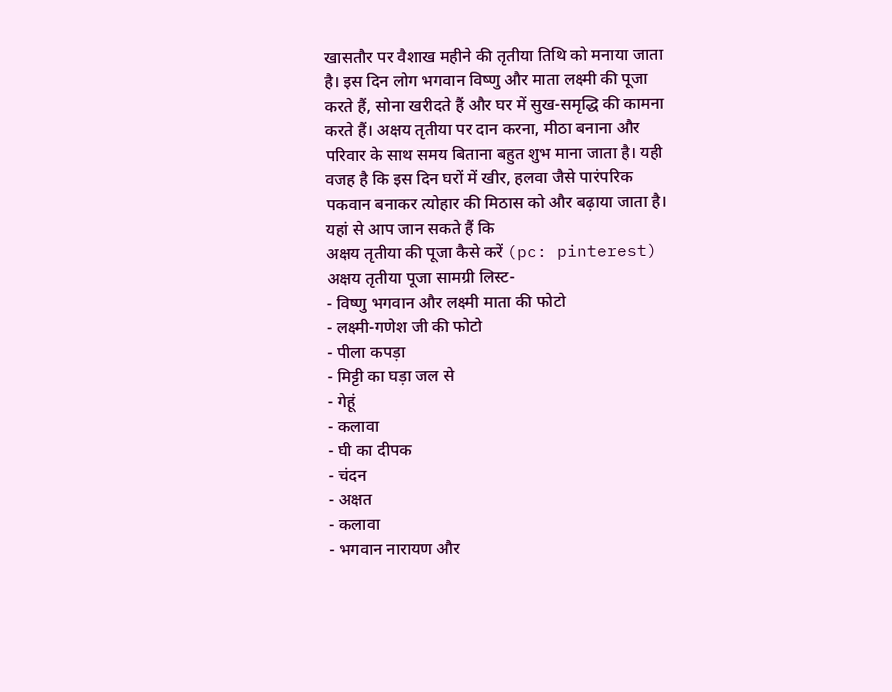खासतौर पर वैशाख महीने की तृतीया तिथि को मनाया जाता है। इस दिन लोग भगवान विष्णु और माता लक्ष्मी की पूजा करते हैं, सोना खरीदते हैं और घर में सुख-समृद्धि की कामना करते हैं। अक्षय तृतीया पर दान करना, मीठा बनाना और परिवार के साथ समय बिताना बहुत शुभ माना जाता है। यही वजह है कि इस दिन घरों में खीर, हलवा जैसे पारंपरिक पकवान बनाकर त्योहार की मिठास को और बढ़ाया जाता है। यहां से आप जान सकते हैं कि
अक्षय तृतीया की पूजा कैसे करें (pc: pinterest)
अक्षय तृतीया पूजा सामग्री लिस्ट-
- विष्णु भगवान और लक्ष्मी माता की फोटो
- लक्ष्मी-गणेश जी की फोटो
- पीला कपड़ा
- मिट्टी का घड़ा जल से
- गेहूं
- कलावा
- घी का दीपक
- चंदन
- अक्षत
- कलावा
- भगवान नारायण और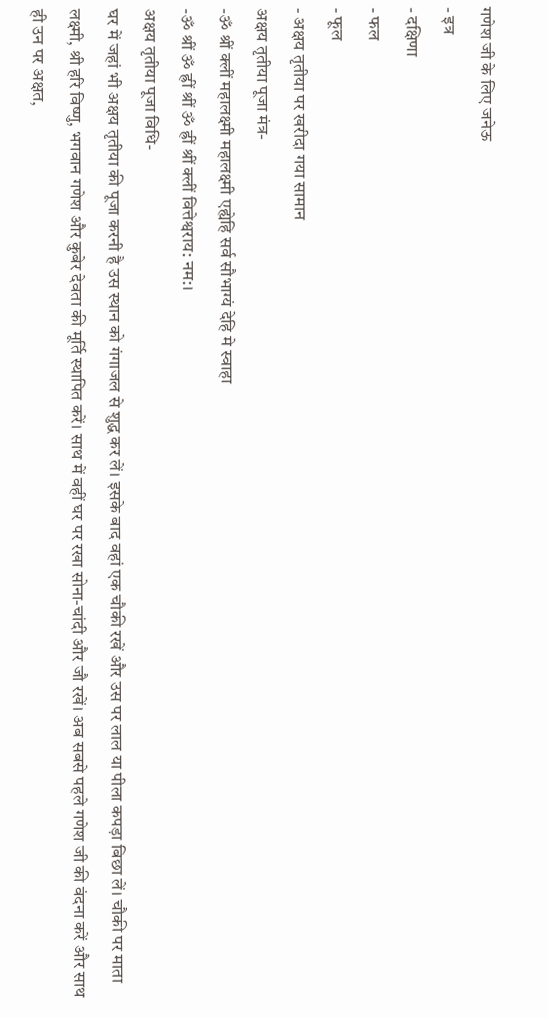गणेश जी के लिए जनेऊ
- इत्र
- दक्षिणा
- फल
- फूल
- अक्षय तृतीया पर खरीदा गया सामान
अक्षय तृतीया पूजा मंत्र-
-ॐ श्रीं क्लीं महालक्ष्मी महालक्ष्मी एह्येहि सर्व सौभाग्यं देहि मे स्वाहा
-ॐ श्रीं ॐ ह्रीं श्रीं ॐ ह्रीं श्रीं क्लीं वित्तेश्वराय: नम:।
अक्षय तृतीया पूजा विधि-
घर में जहां भी अक्षय तृतीया की पूजा करनी है उस स्थान को गंगाजल से शुद्ध कर लें। इसके बाद वहां एक चौकी रखें और उस पर लाल या पीला कपड़ा बिछा लें। चौकी पर माता लक्ष्मी, श्री हरि विष्णु, भगवान गणेश और कुबेर देवता की मूर्ति स्थापित करें। साथ में वहीं घर पर रखा सोना-चांदी और जौ रखें। अब सबसे पहले गणेश जी की वंदना करें और साथ ही उन पर अक्षत,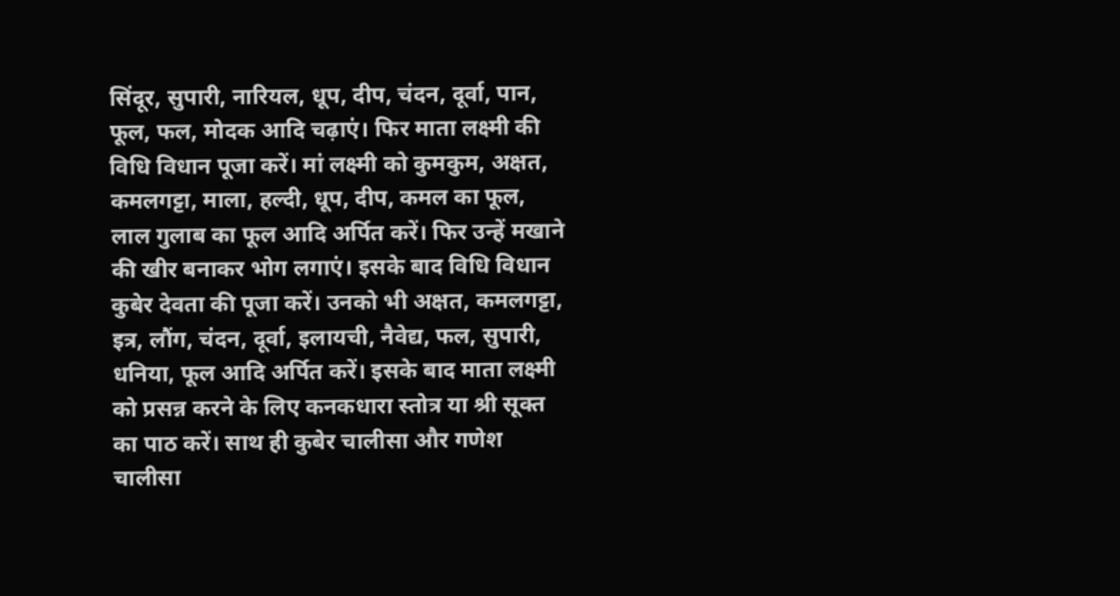सिंदूर, सुपारी, नारियल, धूप, दीप, चंदन, दूर्वा, पान, फूल, फल, मोदक आदि चढ़ाएं। फिर माता लक्ष्मी की विधि विधान पूजा करें। मां लक्ष्मी को कुमकुम, अक्षत, कमलगट्टा, माला, हल्दी, धूप, दीप, कमल का फूल, लाल गुलाब का फूल आदि अर्पित करें। फिर उन्हें मखाने की खीर बनाकर भोग लगाएं। इसके बाद विधि विधान कुबेर देवता की पूजा करें। उनको भी अक्षत, कमलगट्टा, इत्र, लौंग, चंदन, दूर्वा, इलायची, नैवेद्य, फल, सुपारी, धनिया, फूल आदि अर्पित करें। इसके बाद माता लक्ष्मी को प्रसन्न करने के लिए कनकधारा स्तोत्र या श्री सूक्त का पाठ करें। साथ ही कुबेर चालीसा और गणेश चालीसा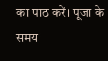का पाठ करें। पूजा के समय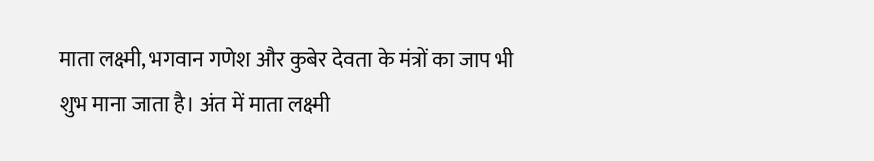माता लक्ष्मी, भगवान गणेश और कुबेर देवता के मंत्रों का जाप भी शुभ माना जाता है। अंत में माता लक्ष्मी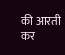की आरती कर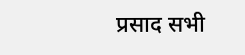प्रसाद सभी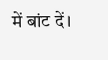में बांट दें।